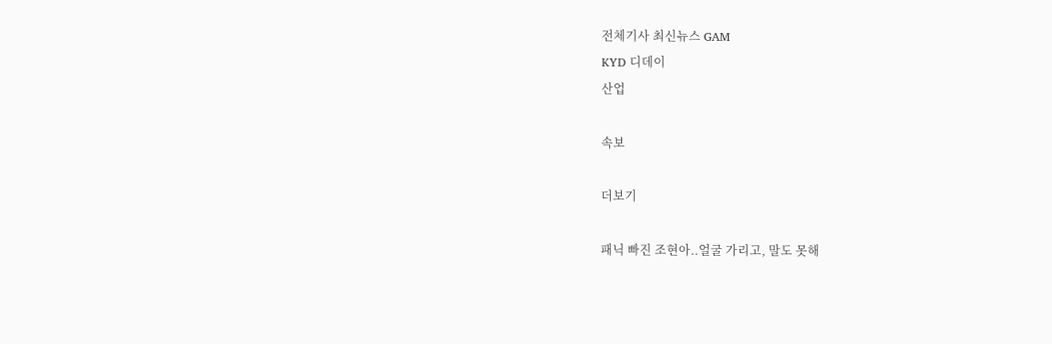전체기사 최신뉴스 GAM
KYD 디데이
산업

속보

더보기

패닉 빠진 조현아..얼굴 가리고, 말도 못해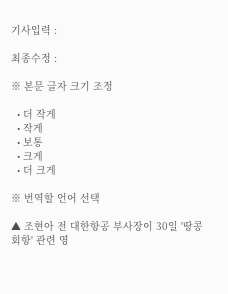기사입력 :

최종수정 :

※ 본문 글자 크기 조정

  • 더 작게
  • 작게
  • 보통
  • 크게
  • 더 크게

※ 번역할 언어 선택

▲ 조현아 전 대한항공 부사장이 30일 '땅콩 회항' 관련 영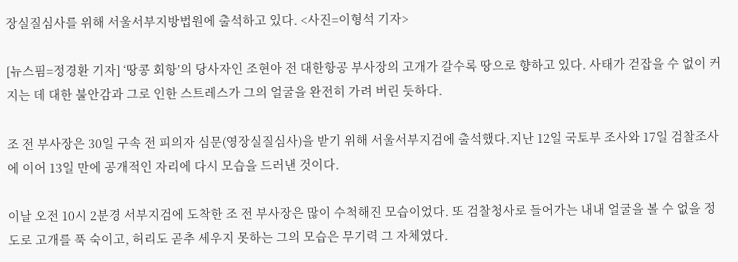장실질심사를 위해 서울서부지방법원에 출석하고 있다. <사진=이형석 기자>

[뉴스핌=정경환 기자] ‘땅콩 회항’의 당사자인 조현아 전 대한항공 부사장의 고개가 갈수록 땅으로 향하고 있다. 사태가 걷잡을 수 없이 커지는 데 대한 불안감과 그로 인한 스트레스가 그의 얼굴을 완전히 가려 버린 듯하다.

조 전 부사장은 30일 구속 전 피의자 심문(영장실질심사)을 받기 위해 서울서부지검에 출석했다.지난 12일 국토부 조사와 17일 검찰조사에 이어 13일 만에 공개적인 자리에 다시 모습을 드러낸 것이다.

이날 오전 10시 2분경 서부지검에 도착한 조 전 부사장은 많이 수척해진 모습이었다. 또 검찰청사로 들어가는 내내 얼굴을 볼 수 없을 정도로 고개를 푹 숙이고, 허리도 곧추 세우지 못하는 그의 모습은 무기력 그 자체였다.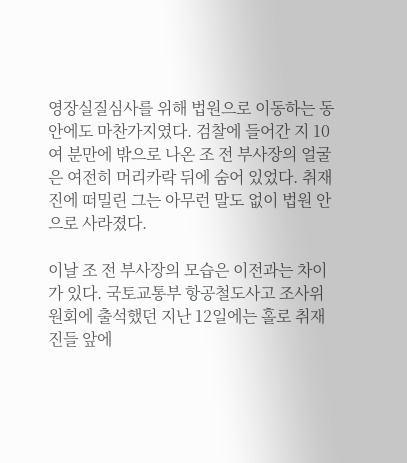영장실질심사를 위해 법원으로 이동하는 동안에도 마찬가지였다. 검찰에 들어간 지 10여 분만에 밖으로 나온 조 전 부사장의 얼굴은 여전히 머리카락 뒤에 숨어 있었다. 취재진에 떠밀린 그는 아무런 말도 없이 법원 안으로 사라졌다.

이날 조 전 부사장의 모습은 이전과는 차이가 있다. 국토교통부 항공철도사고 조사위원회에 출석했던 지난 12일에는 홀로 취재진들 앞에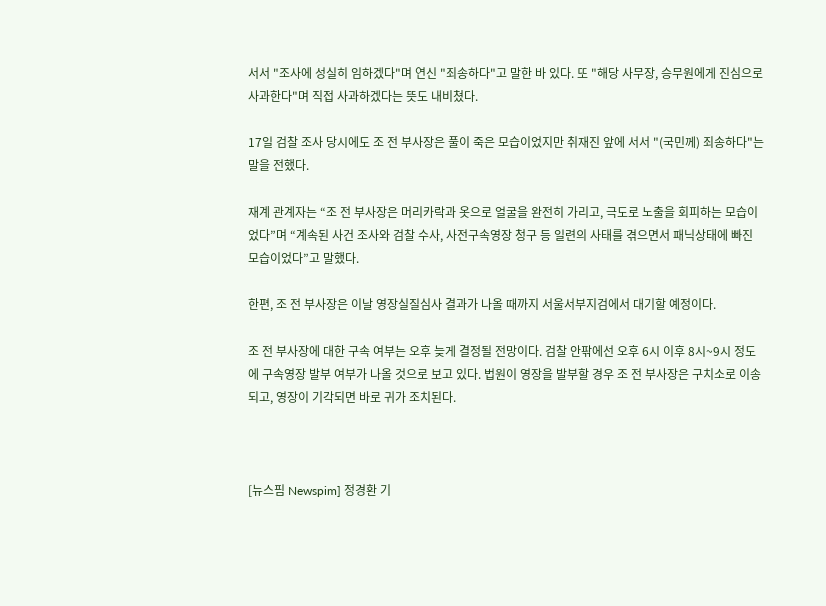서서 "조사에 성실히 임하겠다"며 연신 "죄송하다"고 말한 바 있다. 또 "해당 사무장, 승무원에게 진심으로 사과한다"며 직접 사과하겠다는 뜻도 내비쳤다.

17일 검찰 조사 당시에도 조 전 부사장은 풀이 죽은 모습이었지만 취재진 앞에 서서 "(국민께) 죄송하다"는 말을 전했다.

재계 관계자는 “조 전 부사장은 머리카락과 옷으로 얼굴을 완전히 가리고, 극도로 노출을 회피하는 모습이었다”며 “계속된 사건 조사와 검찰 수사, 사전구속영장 청구 등 일련의 사태를 겪으면서 패닉상태에 빠진 모습이었다”고 말했다.

한편, 조 전 부사장은 이날 영장실질심사 결과가 나올 때까지 서울서부지검에서 대기할 예정이다.

조 전 부사장에 대한 구속 여부는 오후 늦게 결정될 전망이다. 검찰 안팎에선 오후 6시 이후 8시~9시 정도에 구속영장 발부 여부가 나올 것으로 보고 있다. 법원이 영장을 발부할 경우 조 전 부사장은 구치소로 이송되고, 영장이 기각되면 바로 귀가 조치된다.



[뉴스핌 Newspim] 정경환 기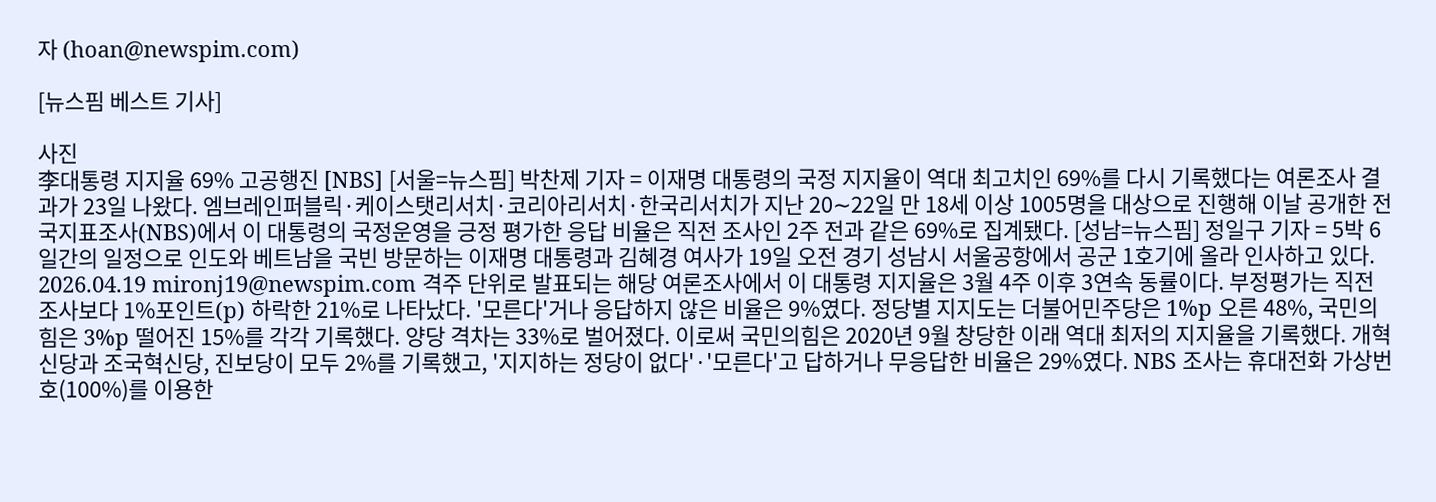자 (hoan@newspim.com)

[뉴스핌 베스트 기사]

사진
李대통령 지지율 69% 고공행진 [NBS] [서울=뉴스핌] 박찬제 기자 = 이재명 대통령의 국정 지지율이 역대 최고치인 69%를 다시 기록했다는 여론조사 결과가 23일 나왔다. 엠브레인퍼블릭·케이스탯리서치·코리아리서치·한국리서치가 지난 20∼22일 만 18세 이상 1005명을 대상으로 진행해 이날 공개한 전국지표조사(NBS)에서 이 대통령의 국정운영을 긍정 평가한 응답 비율은 직전 조사인 2주 전과 같은 69%로 집계됐다. [성남=뉴스핌] 정일구 기자 = 5박 6일간의 일정으로 인도와 베트남을 국빈 방문하는 이재명 대통령과 김혜경 여사가 19일 오전 경기 성남시 서울공항에서 공군 1호기에 올라 인사하고 있다. 2026.04.19 mironj19@newspim.com 격주 단위로 발표되는 해당 여론조사에서 이 대통령 지지율은 3월 4주 이후 3연속 동률이다. 부정평가는 직전 조사보다 1%포인트(p) 하락한 21%로 나타났다. '모른다'거나 응답하지 않은 비율은 9%였다. 정당별 지지도는 더불어민주당은 1%p 오른 48%, 국민의힘은 3%p 떨어진 15%를 각각 기록했다. 양당 격차는 33%로 벌어졌다. 이로써 국민의힘은 2020년 9월 창당한 이래 역대 최저의 지지율을 기록했다. 개혁신당과 조국혁신당, 진보당이 모두 2%를 기록했고, '지지하는 정당이 없다'·'모른다'고 답하거나 무응답한 비율은 29%였다. NBS 조사는 휴대전화 가상번호(100%)를 이용한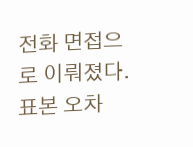전화 면접으로 이뤄졌다. 표본 오차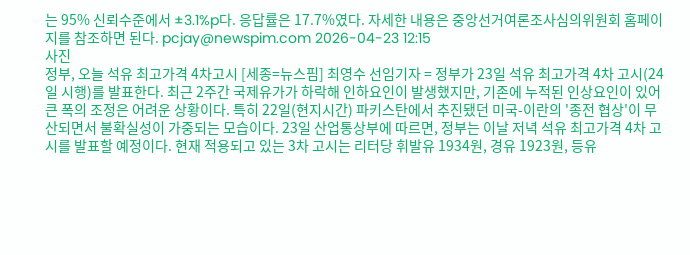는 95% 신뢰수준에서 ±3.1%p다. 응답률은 17.7%였다. 자세한 내용은 중앙선거여론조사심의위원회 홈페이지를 참조하면 된다. pcjay@newspim.com 2026-04-23 12:15
사진
정부, 오늘 석유 최고가격 4차고시 [세종=뉴스핌] 최영수 선임기자 = 정부가 23일 석유 최고가격 4차 고시(24일 시행)를 발표한다. 최근 2주간 국제유가가 하락해 인하요인이 발생했지만, 기존에 누적된 인상요인이 있어 큰 폭의 조정은 어려운 상황이다. 특히 22일(현지시간) 파키스탄에서 추진됐던 미국-이란의 '종전 협상'이 무산되면서 불확실성이 가중되는 모습이다. 23일 산업통상부에 따르면, 정부는 이날 저녁 석유 최고가격 4차 고시를 발표할 예정이다. 현재 적용되고 있는 3차 고시는 리터당 휘발유 1934원, 경유 1923원, 등유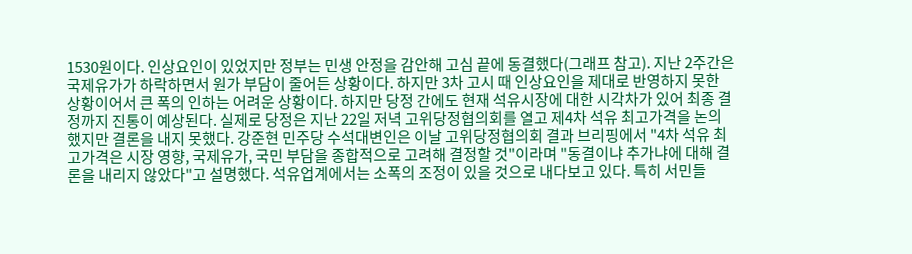1530원이다. 인상요인이 있었지만 정부는 민생 안정을 감안해 고심 끝에 동결했다(그래프 참고). 지난 2주간은 국제유가가 하락하면서 원가 부담이 줄어든 상황이다. 하지만 3차 고시 때 인상요인을 제대로 반영하지 못한 상황이어서 큰 폭의 인하는 어려운 상황이다. 하지만 당정 간에도 현재 석유시장에 대한 시각차가 있어 최종 결정까지 진통이 예상된다. 실제로 당정은 지난 22일 저녁 고위당정협의회를 열고 제4차 석유 최고가격을 논의했지만 결론을 내지 못했다. 강준현 민주당 수석대변인은 이날 고위당정협의회 결과 브리핑에서 "4차 석유 최고가격은 시장 영향, 국제유가, 국민 부담을 종합적으로 고려해 결정할 것"이라며 "동결이냐 추가냐에 대해 결론을 내리지 않았다"고 설명했다. 석유업계에서는 소폭의 조정이 있을 것으로 내다보고 있다. 특히 서민들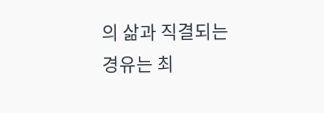의 삶과 직결되는 경유는 최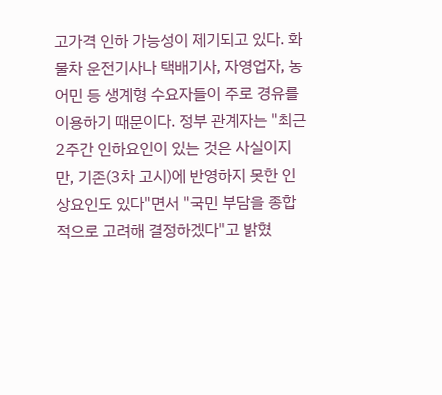고가격 인하 가능성이 제기되고 있다. 화물차 운전기사나 택배기사, 자영업자, 농어민 등 생계형 수요자들이 주로 경유를 이용하기 때문이다. 정부 관계자는 "최근 2주간 인하요인이 있는 것은 사실이지만, 기존(3차 고시)에 반영하지 못한 인상요인도 있다"면서 "국민 부담을 종합적으로 고려해 결정하겠다"고 밝혔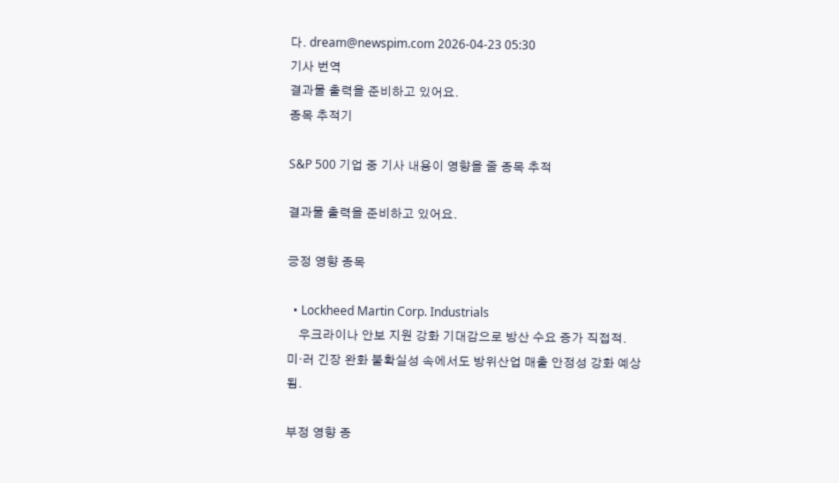다. dream@newspim.com 2026-04-23 05:30
기사 번역
결과물 출력을 준비하고 있어요.
종목 추적기

S&P 500 기업 중 기사 내용이 영향을 줄 종목 추적

결과물 출력을 준비하고 있어요.

긍정 영향 종목

  • Lockheed Martin Corp. Industrials
    우크라이나 안보 지원 강화 기대감으로 방산 수요 증가 직접적. 미·러 긴장 완화 불확실성 속에서도 방위산업 매출 안정성 강화 예상됨.

부정 영향 종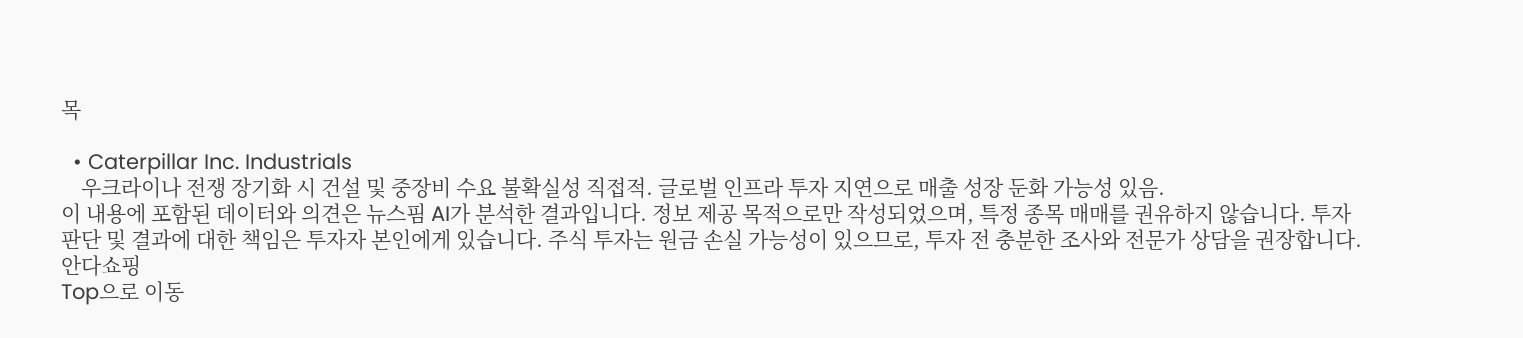목

  • Caterpillar Inc. Industrials
    우크라이나 전쟁 장기화 시 건설 및 중장비 수요 불확실성 직접적. 글로벌 인프라 투자 지연으로 매출 성장 둔화 가능성 있음.
이 내용에 포함된 데이터와 의견은 뉴스핌 AI가 분석한 결과입니다. 정보 제공 목적으로만 작성되었으며, 특정 종목 매매를 권유하지 않습니다. 투자 판단 및 결과에 대한 책임은 투자자 본인에게 있습니다. 주식 투자는 원금 손실 가능성이 있으므로, 투자 전 충분한 조사와 전문가 상담을 권장합니다.
안다쇼핑
Top으로 이동